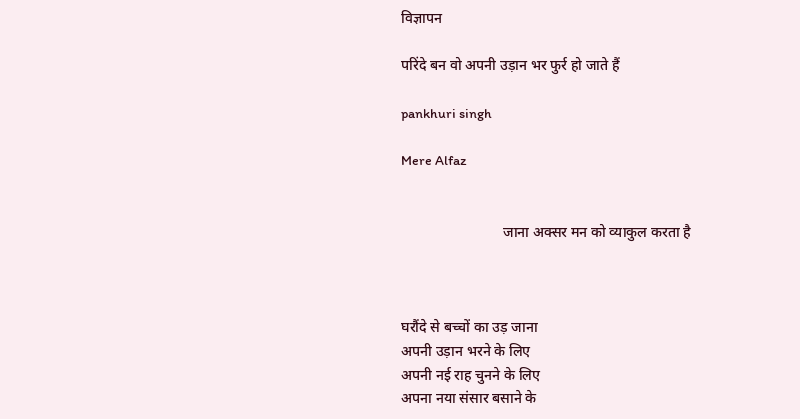विज्ञापन

परिंदे बन वो अपनी उड़ान भर फुर्र हो जाते हैं

pankhuri singh

Mere Alfaz


                            जाना अक्सर मन को व्याकुल करता है



घरौंदे से बच्चों का उड़ जाना
अपनी उड़ान भरने के लिए
अपनी नई राह चुनने के लिए
अपना नया संसार बसाने के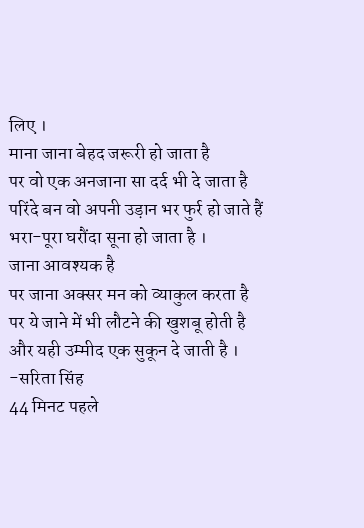लिए ।
माना जाना बेहद जरूरी हो जाता है
पर वो एक अनजाना सा दर्द भी दे जाता है
परिंदे बन वो अपनी उड़ान भर फुर्र हो जाते हैं
भरा-पूरा घरौंदा सूना हो जाता है ।
जाना आवश्यक है
पर जाना अक्सर मन को व्याकुल करता है
पर ये जाने में भी लौटने की खुशबू होती है
और यही उम्मीद एक सुकून दे जाती है ।
-सरिता सिंह
44 मिनट पहले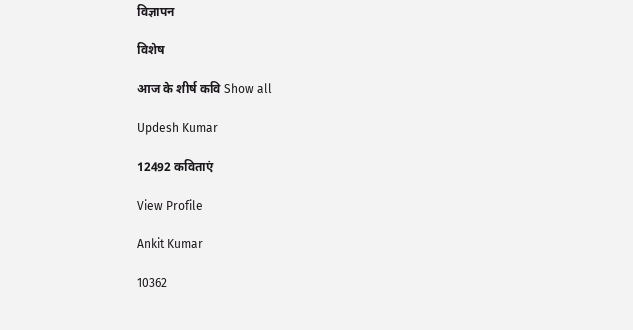विज्ञापन

विशेष

आज के शीर्ष कवि Show all

Updesh Kumar

12492 कविताएं

View Profile

Ankit Kumar

10362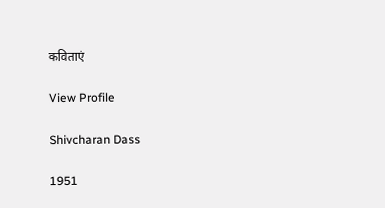कविताएं

View Profile

Shivcharan Dass

1951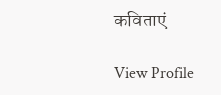कविताएं

View Profile